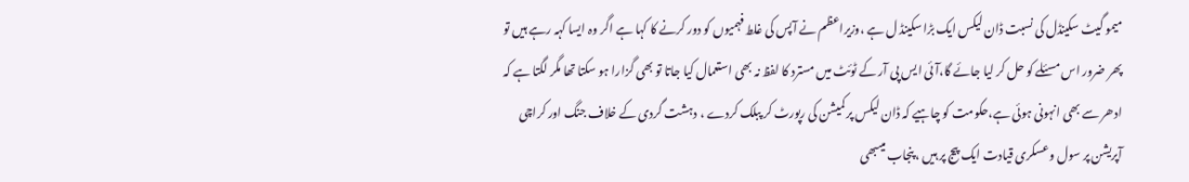میمو گیٹ سکینڈل کی نسبت ڈان لیکس ایک بڑا سکینڈ ل ہے ،وزیراعظم نے آپس کی غلط فہمیوں کو دور کرنے کا کہا ہے اگر وہ ایسا کہہ رہے ہیں تو پھر ضرور اس مسئلے کو حل کر لیا جائے گا،آئی ایس پی آر کے ٹوئٹ میں مسترد کا لفظ نہ بھی استعمال کیا جاتا تو بھی گزارا ہو سکتا تھا مگر لگتا ہے کہ ادھر سے بھی انہونی ہوئی ہے،حکومت کو چاہیے کہ ڈان لیکس پر کمیشن کی رپورٹ کر پبلک کردے ، دہشت گردی کے خلاف جنگ اور کراچی آپریشن پر سول وعسکری قیادت ایک پیج پر ہیں ، پنجاب میںبھی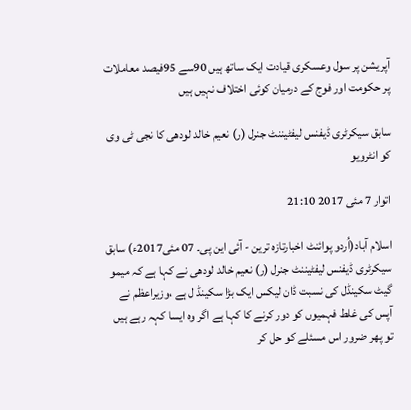آپریشن پر سول وعسکری قیادت ایک ساتھ ہیں 90سے 95فیصد معاملات پر حکومت اور فوج کے درمیان کوئی اختلاف نہیں ہیں

سابق سیکرٹری ڈیفنس لیفٹیننٹ جنرل (ر) نعیم خالد لودھی کا نجی ٹی وی کو انٹرویو

اتوار 7 مئی 2017 21:10

اسلام آباد(اُردو پوائنٹ اخبارتازہ ترین - آئی این پی۔ 07 مئی2017ء) سابق سیکرٹری ڈیفنس لیفٹیننٹ جنرل (ر) نعیم خالد لودھی نے کہا ہے کہ میمو گیٹ سکینڈل کی نسبت ڈان لیکس ایک بڑا سکینڈ ل ہے ،وزیراعظم نے آپس کی غلط فہمیوں کو دور کرنے کا کہا ہے اگر وہ ایسا کہہ رہے ہیں تو پھر ضرور اس مسئلے کو حل کر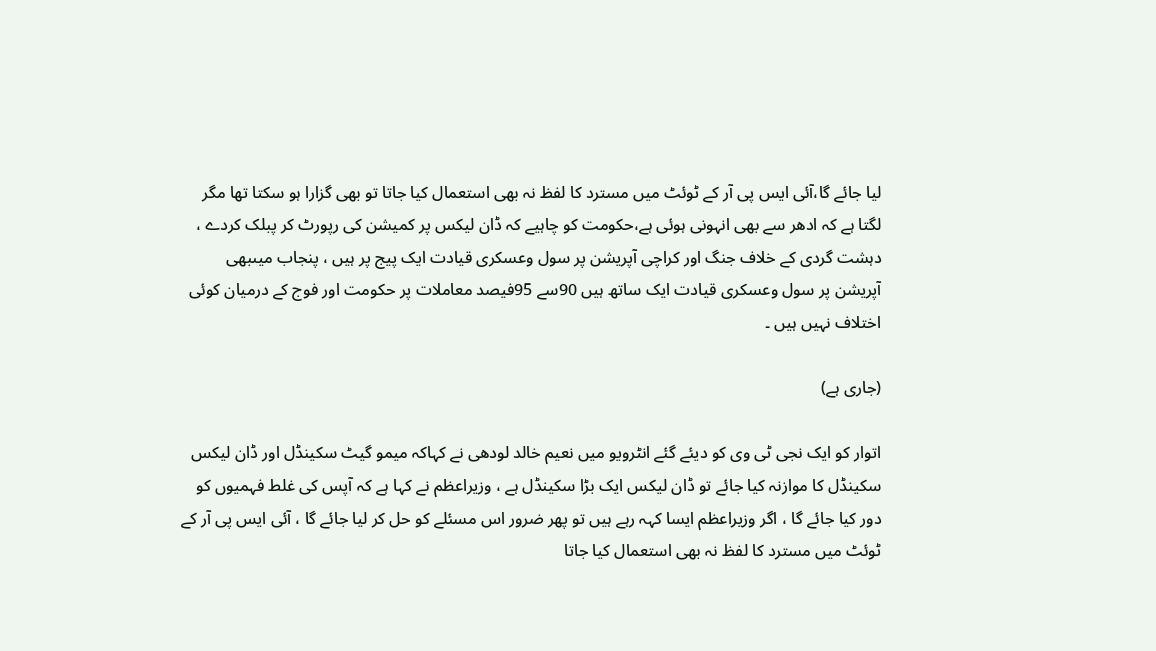لیا جائے گا،آئی ایس پی آر کے ٹوئٹ میں مسترد کا لفظ نہ بھی استعمال کیا جاتا تو بھی گزارا ہو سکتا تھا مگر لگتا ہے کہ ادھر سے بھی انہونی ہوئی ہے،حکومت کو چاہیے کہ ڈان لیکس پر کمیشن کی رپورٹ کر پبلک کردے ، دہشت گردی کے خلاف جنگ اور کراچی آپریشن پر سول وعسکری قیادت ایک پیج پر ہیں ، پنجاب میںبھی آپریشن پر سول وعسکری قیادت ایک ساتھ ہیں 90سے 95فیصد معاملات پر حکومت اور فوج کے درمیان کوئی اختلاف نہیں ہیں ۔

(جاری ہے)

اتوار کو ایک نجی ٹی وی کو دیئے گئے انٹرویو میں نعیم خالد لودھی نے کہاکہ میمو گیٹ سکینڈل اور ڈان لیکس سکینڈل کا موازنہ کیا جائے تو ڈان لیکس ایک بڑا سکینڈل ہے ، وزیراعظم نے کہا ہے کہ آپس کی غلط فہمیوں کو دور کیا جائے گا ، اگر وزیراعظم ایسا کہہ رہے ہیں تو پھر ضرور اس مسئلے کو حل کر لیا جائے گا ، آئی ایس پی آر کے ٹوئٹ میں مسترد کا لفظ نہ بھی استعمال کیا جاتا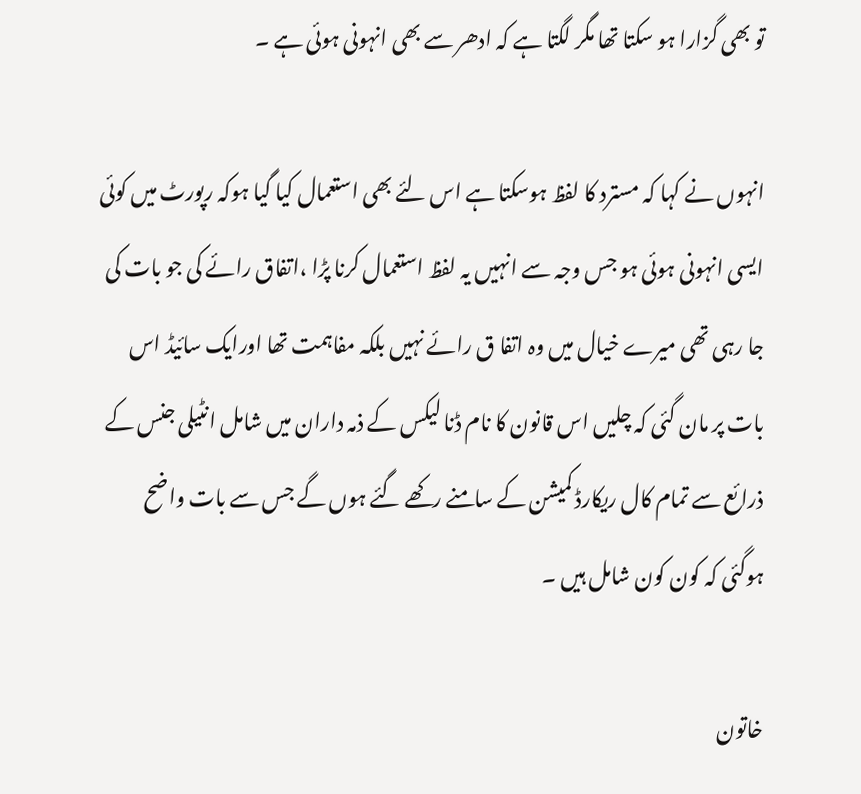تو بھی گزارا ہو سکتا تھا مگر لگتا ہے کہ ادھر سے بھی انہونی ہوئی ہے ۔

انہوں نے کہا کہ مسترد کا لفظ ہوسکتا ہے اس لئے بھی استعمال کیا گیا ہوکہ رپورٹ میں کوئی ایسی انہونی ہوئی ہو جس وجہ سے انہیں یہ لفظ استعمال کرنا پڑا ،اتفاق رائے کی جو بات کی جا رہی تھی میرے خیال میں وہ اتفا ق رائے نہیں بلکہ مفاہمت تھا اورایک سائیڈ اس بات پر مان گئی کہ چلیں اس قانون کا نام ڈنا لیکس کے ذمہ داران میں شامل انٹیلی جنس کے ذرائع سے تمام کال ریکارڈ کمیشن کے سامنے رکھے گئے ہوں گے جس سے بات واضح ہوگئی کہ کون کون شامل ہیں ۔

خاتون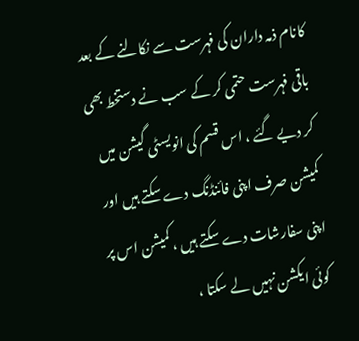کانام ذمہ داران کی فہرست سے نکالنے کے بعد باقی فہرست حتمی کر کے سب نے دستخط بھی کر دیے گئے ، اس قسم کی انویسٹی گیشن میں کمیشن صرف اپنی فائنڈنگ دے سکتے ہیں اور اپنی سفارشات دے سکتے ہیں ، کمیشن اس پر کوئی ایکشن نہیں لے سکتا ،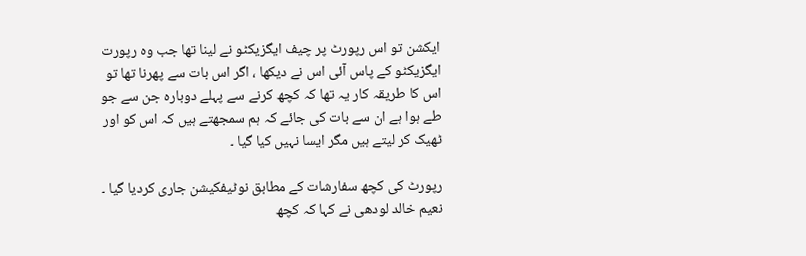ایکشن تو اس رپورٹ پر چیف ایگزیکٹو نے لینا تھا جب وہ رپورت ایگزیکٹو کے پاس آئی اس نے دیکھا ، اگر اس بات سے پھرنا تھا تو اس کا طریقہ کار یہ تھا کہ کچھ کرنے سے پہلے دوبارہ جن سے جو طے ہوا ہے ان سے بات کی جائے کہ ہم سمجھتے ہیں کہ اس کو اور ٹھیک کر لیتے ہیں مگر ایسا نہیں کیا گیا ۔

رپورٹ کی کچھ سفارشات کے مطابق نوٹیفکیشن جاری کردیا گیا ۔ نعیم خالد لودھی نے کہا کہ کچھ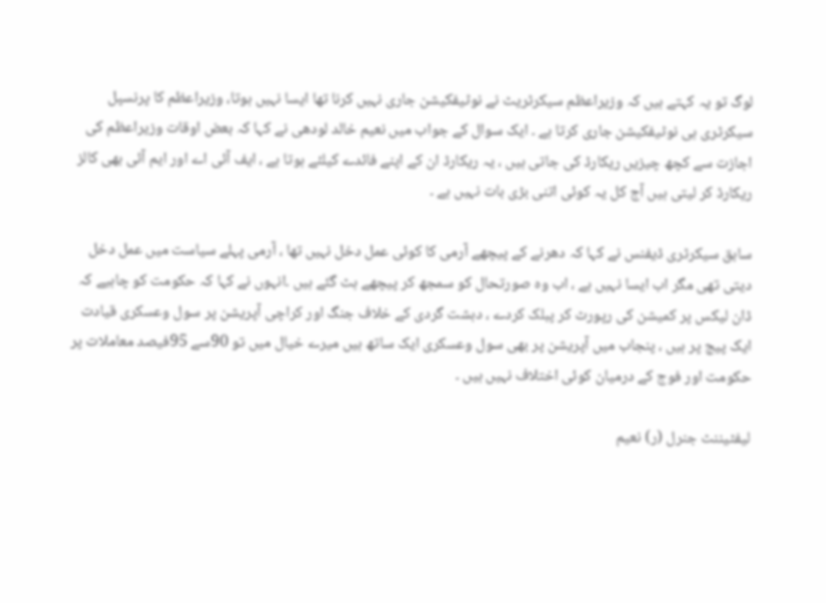لوگ تو یہ کہتے ہیں کہ وزیراعظم سیکرٹریٹ نے نوٹیفکیشن جاری نہیں کرنا تھا ایسا نہیں ہوتا، وزیراعظم کا پرنسپل سیکرٹری ہی نوٹیفکیشن جاری کرتا ہے ۔ ایک سوال کے جواب میں نعیم خالد لودھی نے کہا کہ بعض اوقات وزیراعظم کی اجازت سے کچھ چیزیں ریکارڈ کی جاتی ہیں ، یہ ریکارڈ ان کے اپنے فائدے کیلئے ہوتا ہے ، ایف آئی اے اور ایم آئی بھی کالز ریکارڈ کر لیتی ہیں آج کل یہ کوئی اتنی بڑی بات نہیں ہے ۔

سابق سیکرٹری ڈیفنس نے کہا کہ دھرنے کے پیچھے آرمی کا کوئی عمل دخل نہیں تھا ، آرمی پہلے سیاست میں عمل دخل دیتی تھی مگر اب ایسا نہیں ہے ، اب وہ صورتحال کو سمجھ کر پیچھے ہٹ گئے ہیں ۔انہوں نے کہا کہ حکومت کو چاہیے کہ ڈان لیکس پر کمیشن کی رپورٹ کر پبلک کردے ، دہشت گردی کے خلاف جنگ اور کراچی آپریشن پر سول وعسکری قیادت ایک پیج پر ہیں ، پنجاب میں آپریشن پر بھی سول وعسکری ایک ساتھ ہیں میرے خیال میں تو 90سے 95فیصد معاملات پر حکومت اور فوج کے درمیان کوئی اختلاف نہیں ہیں ۔

لیفٹیننٹ جنرل (ر) نعیم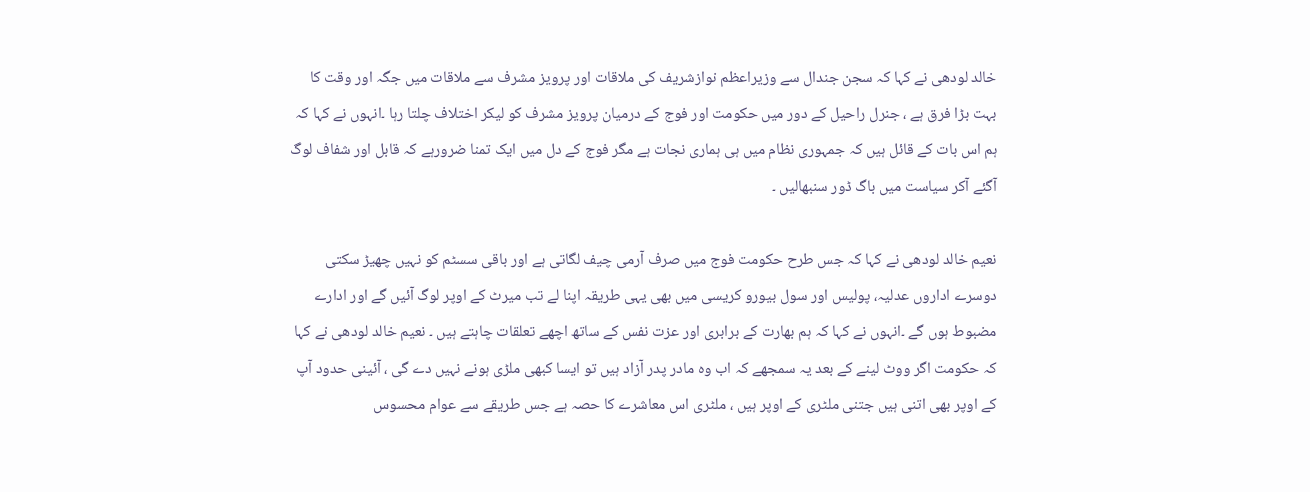خالد لودھی نے کہا کہ سجن جندال سے وزیراعظم نوازشریف کی ملاقات اور پرویز مشرف سے ملاقات میں جگہ اور وقت کا بہت بڑا فرق ہے ، جنرل راحیل کے دور میں حکومت اور فوج کے درمیان پرویز مشرف کو لیکر اختلاف چلتا رہا ۔انہوں نے کہا کہ ہم اس بات کے قائل ہیں کہ جمہوری نظام میں ہی ہماری نجات ہے مگر فوج کے دل میں ایک تمنا ضرورہے کہ قابل اور شفاف لوگ آگئے آکر سیاست میں باگ ڈور سنبھالیں ۔

نعیم خالد لودھی نے کہا کہ جس طرح حکومت فوج میں صرف آرمی چیف لگاتی ہے اور باقی سسٹم کو نہیں چھیڑ سکتی دوسرے اداروں عدلیہ، پولیس اور سول بیورو کریسی میں بھی یہی طریقہ اپنا لے تب میرٹ کے اوپر لوگ آئیں گے اور ادارے مضبوط ہوں گے ۔انہوں نے کہا کہ ہم بھارت کے برابری اور عزت نفس کے ساتھ اچھے تعلقات چاہتے ہیں ۔ نعیم خالد لودھی نے کہا کہ حکومت اگر ووٹ لینے کے بعد یہ سمجھے کہ اب وہ مادر پدر آزاد ہیں تو ایسا کبھی ملڑی ہونے نہیں دے گی ، آئینی حدود آپ کے اوپر بھی اتنی ہیں جتنی ملٹری کے اوپر ہیں ، ملٹری اس معاشرے کا حصہ ہے جس طریقے سے عوام محسوس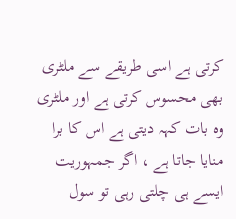کرتی ہے اسی طریقے سے ملٹری بھی محسوس کرتی ہے اور ملٹری وہ بات کہہ دیتی ہے اس کا برا منایا جاتا ہے ، اگر جمہوریت ایسے ہی چلتی رہی تو سول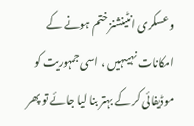وعسکری انٹینشنز ختم ہونے کے امکانات نہیںہیں ، اسی جمہوریت کو موڈیفائی کر کے بہتر بنا لیا جائے تو پھر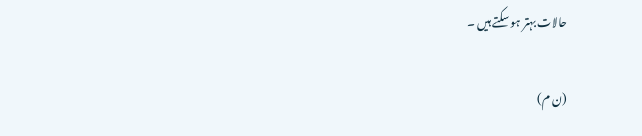حالات بہتر ہو سکتے ہیں ۔

(ن م)